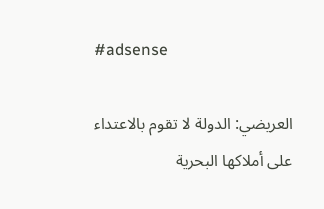#adsense

العريضي: الدولة لا تقوم بالاعتداء على أملاكها البحرية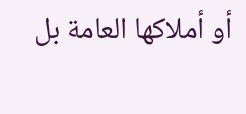أو أملاكها العامة بل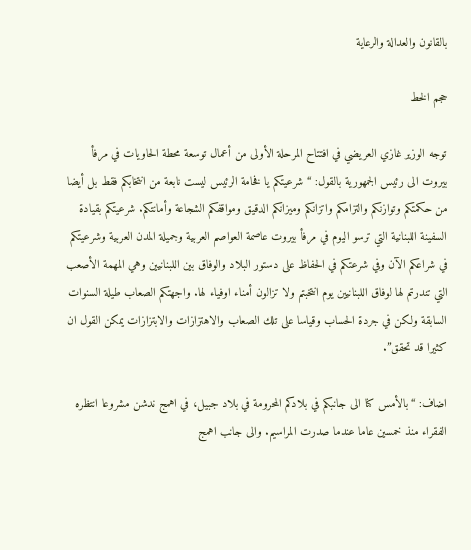بالقانون والعدالة والرعاية

حجم الخط

توجه الوزير غازي العريضي في افتتاح المرحلة الأولى من أعمال توسعة محطة الحاويات في مرفأ بيروت الى رئيس الجمهورية بالقول: “شرعيتكم يا فخامة الرئيس ليست نابعة من انتخابكم فقط بل أيضا من حكمتكم وتوازنكم والتزامكم واتزانكم وميزانكم الدقيق ومواقفكم الشجاعة وأمانتكم. شرعيتكم بقيادة السفينة اللبنانية التي ترسو اليوم في مرفأ بيروت عاصمة العواصم العربية وجميلة المدن العربية وشرعيتكم في شراعكم الآن وفي شرعتكم في الحفاظ على دستور البلاد والوفاق بين اللبنانيين وهي المهمة الأصعب التي تندرتم لها لوفاق اللبنانيين يوم انتخبتم ولا تزالون أمناء اوفياء لها. واجهتكم الصعاب طيلة السنوات السابقة ولكن في جردة الحساب وقياسا على تلك الصعاب والاهتزازات والابتزازات يمكن القول ان كثيرا قد تحقق”.

اضاف: “بالأمس كنا الى جانبكم في بلادكم المحرومة في بلاد جبيل، في اهمج ندشن مشروعا انتظره الفقراء منذ خمسين عاما عندما صدرت المراسيم. والى جانب اهمج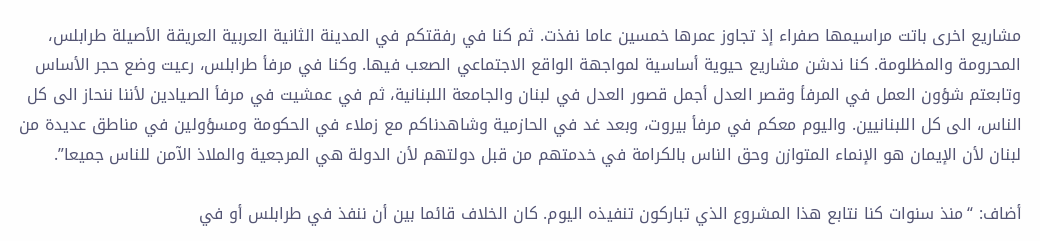مشاريع اخرى باتت مراسيمها صفراء إذ تجاوز عمرها خمسين عاما نفذت. ثم كنا في رفقتكم في المدينة الثانية العربية العريقة الأصيلة طرابلس، المحرومة والمظلومة. كنا ندشن مشاريع حيوية أساسية لمواجهة الواقع الاجتماعي الصعب فيها. وكنا في مرفأ طرابلس، رعيت وضع حجر الأساس وتابعتم شؤون العمل في المرفأ وقصر العدل أجمل قصور العدل في لبنان والجامعة اللبنانية، ثم في عمشيت في مرفأ الصيادين لأننا ننحاز الى كل الناس، الى كل اللبنانيين. واليوم معكم في مرفأ بيروت، وبعد غد في الحازمية وشاهدناكم مع زملاء في الحكومة ومسؤولين في مناطق عديدة من لبنان لأن الإيمان هو الإنماء المتوازن وحق الناس بالكرامة في خدمتهم من قبل دولتهم لأن الدولة هي المرجعية والملاذ الآمن للناس جميعا”.

أضاف: “منذ سنوات كنا نتابع هذا المشروع الذي تباركون تنفيذه اليوم. كان الخلاف قائما بين أن ننفذ في طرابلس أو في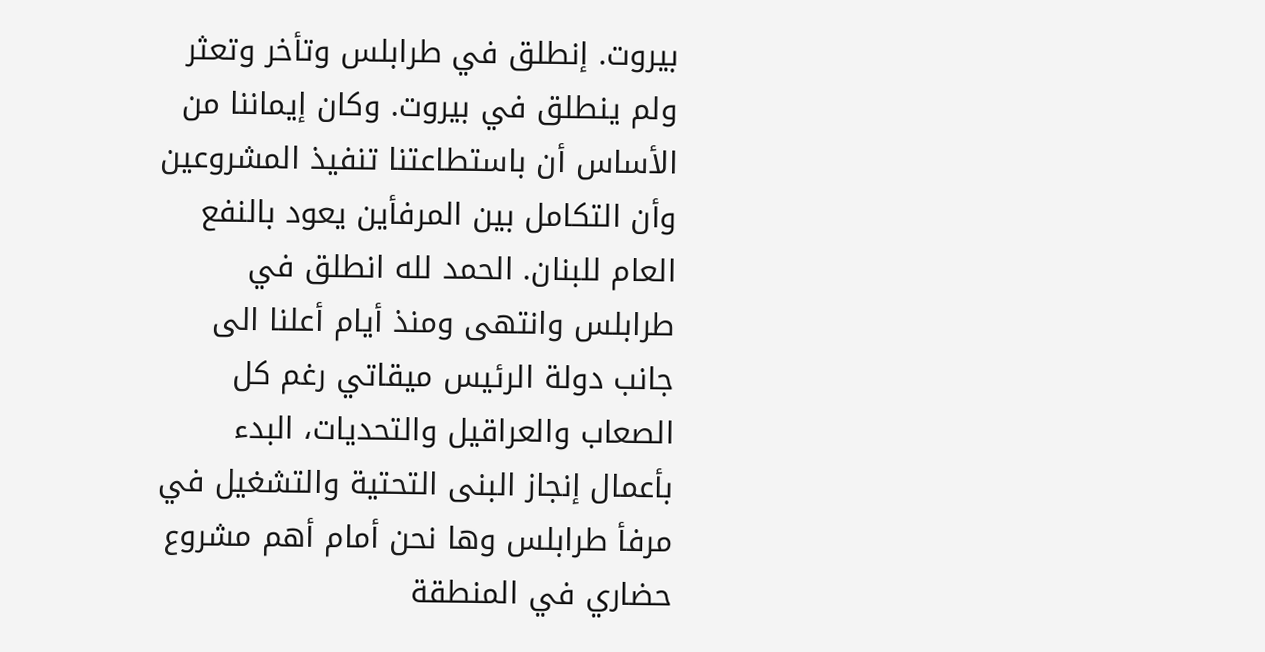بيروت. إنطلق في طرابلس وتأخر وتعثر ولم ينطلق في بيروت. وكان إيماننا من الأساس أن باستطاعتنا تنفيذ المشروعين وأن التكامل بين المرفأين يعود بالنفع العام للبنان. الحمد لله انطلق في طرابلس وانتهى ومنذ أيام أعلنا الى جانب دولة الرئيس ميقاتي رغم كل الصعاب والعراقيل والتحديات، البدء بأعمال إنجاز البنى التحتية والتشغيل في مرفأ طرابلس وها نحن أمام أهم مشروع حضاري في المنطقة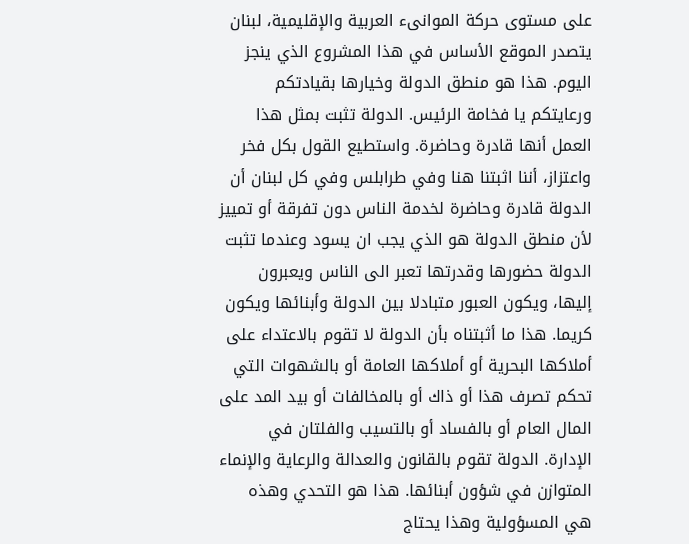على مستوى حركة الموانىء العربية والإقليمية، لبنان يتصدر الموقع الأساس في هذا المشروع الذي ينجز اليوم. هذا هو منطق الدولة وخيارها بقيادتكم ورعايتكم يا فخامة الرئيس. الدولة تثبت بمثل هذا العمل أنها قادرة وحاضرة. واستطيع القول بكل فخر واعتزاز، أننا اثبتنا هنا وفي طرابلس وفي كل لبنان أن الدولة قادرة وحاضرة لخدمة الناس دون تفرقة أو تمييز لأن منطق الدولة هو الذي يجب ان يسود وعندما تثبت الدولة حضورها وقدرتها تعبر الى الناس ويعبرون إليها، ويكون العبور متبادلا بين الدولة وأبنائها ويكون كريما. هذا ما أثبتناه بأن الدولة لا تقوم بالاعتداء على أملاكها البحرية أو أملاكها العامة أو بالشهوات التي تحكم تصرف هذا أو ذاك أو بالمخالفات أو بيد المد على المال العام أو بالفساد أو بالتسيب والفلتان في الإدارة. الدولة تقوم بالقانون والعدالة والرعاية والإنماء المتوازن في شؤون أبنائها. هذا هو التحدي وهذه هي المسؤولية وهذا يحتاج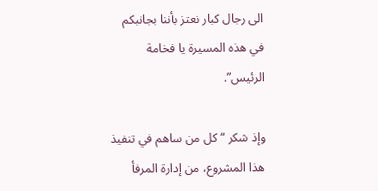الى رجال كبار نعتز بأننا بجانبكم في هذه المسيرة يا فخامة الرئيس”.

وإذ شكر “كل من ساهم في تنفيذ هذا المشروع، من إدارة المرفأ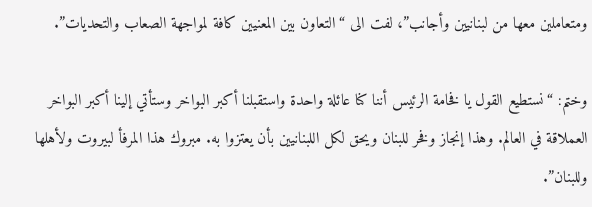ومتعاملين معها من لبنانيين وأجانب”، لفت الى “التعاون بين المعنيين كافة لمواجهة الصعاب والتحديات”.

وختم: “نستطيع القول يا فخامة الرئيس أننا كنا عائلة واحدة واستقبلنا أكبر البواخر وستأتي إلينا أكبر البواخر العملاقة في العالم. وهذا إنجاز وفخر للبنان ويحق لكل اللبنانيين بأن يعتزوا به. مبروك هذا المرفأ لبيروت ولأهلها وللبنان”.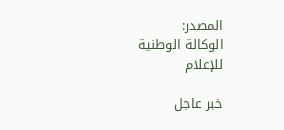المصدر:
الوكالة الوطنية للإعلام

خبر عاجل